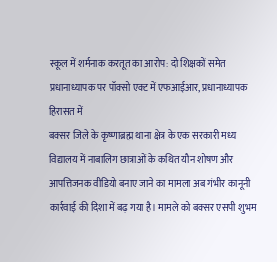स्कूल में शर्मनाक करतूत का आरोप: दो शिक्षकों समेत प्रधानाध्यापक पर पॉक्सो एक्ट में एफआईआर, प्रधानाध्यापक हिरासत में
बक्सर जिले के कृष्णाब्रह्म थाना क्षेत्र के एक सरकारी मध्य विद्यालय में नाबालिग छात्राओं के कथित यौन शोषण और आपत्तिजनक वीडियो बनाए जाने का मामला अब गंभीर कानूनी कार्रवाई की दिशा में बढ़ गया है। मामले को बक्सर एसपी शुभम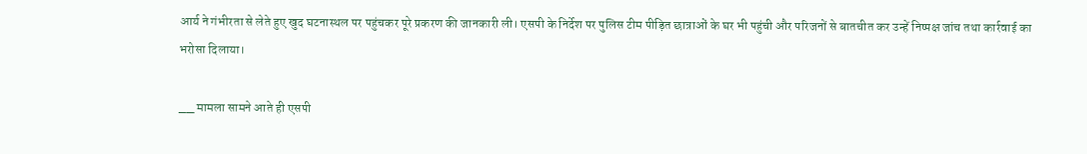आर्य ने गंभीरता से लेते हुए खुद घटनास्थल पर पहुंचकर पूरे प्रकरण की जानकारी ली। एसपी के निर्देश पर पुलिस टीम पीड़ित छात्राओं के घर भी पहुंची और परिजनों से बातचीत कर उन्हें निष्पक्ष जांच तथा कार्रवाई का भरोसा दिलाया।

__ मामला सामने आते ही एसपी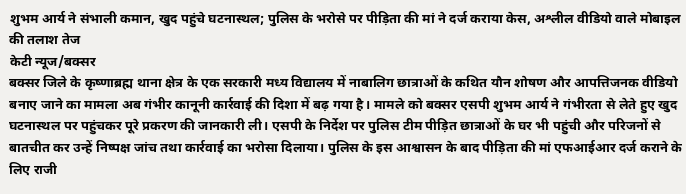शुभम आर्य ने संभाली कमान, खुद पहुंचे घटनास्थल; पुलिस के भरोसे पर पीड़िता की मां ने दर्ज कराया केस, अश्लील वीडियो वाले मोबाइल की तलाश तेज
केटी न्यूज/बक्सर
बक्सर जिले के कृष्णाब्रह्म थाना क्षेत्र के एक सरकारी मध्य विद्यालय में नाबालिग छात्राओं के कथित यौन शोषण और आपत्तिजनक वीडियो बनाए जाने का मामला अब गंभीर कानूनी कार्रवाई की दिशा में बढ़ गया है। मामले को बक्सर एसपी शुभम आर्य ने गंभीरता से लेते हुए खुद घटनास्थल पर पहुंचकर पूरे प्रकरण की जानकारी ली। एसपी के निर्देश पर पुलिस टीम पीड़ित छात्राओं के घर भी पहुंची और परिजनों से बातचीत कर उन्हें निष्पक्ष जांच तथा कार्रवाई का भरोसा दिलाया। पुलिस के इस आश्वासन के बाद पीड़िता की मां एफआईआर दर्ज कराने के लिए राजी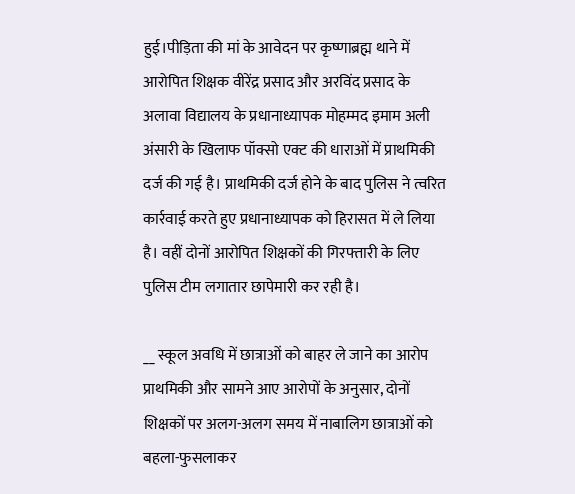हुई।पीड़िता की मां के आवेदन पर कृष्णाब्रह्म थाने में आरोपित शिक्षक वीरेंद्र प्रसाद और अरविंद प्रसाद के अलावा विद्यालय के प्रधानाध्यापक मोहम्मद इमाम अली अंसारी के खिलाफ पॉक्सो एक्ट की धाराओं में प्राथमिकी दर्ज की गई है। प्राथमिकी दर्ज होने के बाद पुलिस ने त्वरित कार्रवाई करते हुए प्रधानाध्यापक को हिरासत में ले लिया है। वहीं दोनों आरोपित शिक्षकों की गिरफ्तारी के लिए पुलिस टीम लगातार छापेमारी कर रही है।

__ स्कूल अवधि में छात्राओं को बाहर ले जाने का आरोप
प्राथमिकी और सामने आए आरोपों के अनुसार, दोनों शिक्षकों पर अलग-अलग समय में नाबालिग छात्राओं को बहला-फुसलाकर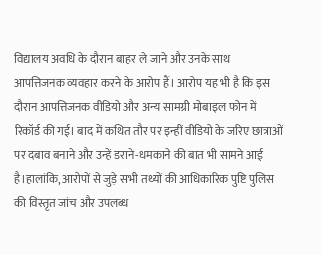विद्यालय अवधि के दौरान बाहर ले जाने और उनके साथ आपत्तिजनक व्यवहार करने के आरोप हैं। आरोप यह भी है कि इस दौरान आपत्तिजनक वीडियो और अन्य सामग्री मोबाइल फोन में रिकॉर्ड की गई। बाद में कथित तौर पर इन्हीं वीडियो के जरिए छात्राओं पर दबाव बनाने और उन्हें डराने-धमकाने की बात भी सामने आई है।हालांकि, आरोपों से जुड़े सभी तथ्यों की आधिकारिक पुष्टि पुलिस की विस्तृत जांच और उपलब्ध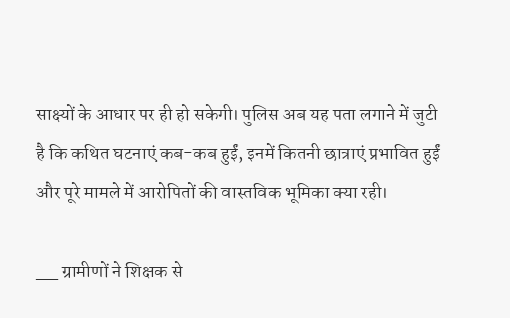साक्ष्यों के आधार पर ही हो सकेगी। पुलिस अब यह पता लगाने में जुटी है कि कथित घटनाएं कब-कब हुईं, इनमें कितनी छात्राएं प्रभावित हुईं और पूरे मामले में आरोपितों की वास्तविक भूमिका क्या रही।

__ ग्रामीणों ने शिक्षक से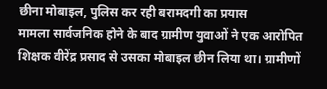छीना मोबाइल, पुलिस कर रही बरामदगी का प्रयास
मामला सार्वजनिक होने के बाद ग्रामीण युवाओं ने एक आरोपित शिक्षक वीरेंद्र प्रसाद से उसका मोबाइल छीन लिया था। ग्रामीणों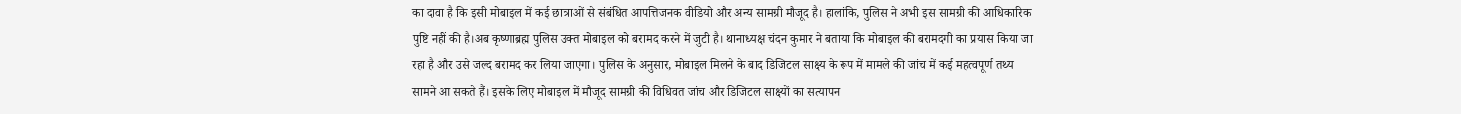का दावा है कि इसी मोबाइल में कई छात्राओं से संबंधित आपत्तिजनक वीडियो और अन्य सामग्री मौजूद है। हालांकि, पुलिस ने अभी इस सामग्री की आधिकारिक पुष्टि नहीं की है।अब कृष्णाब्रह्म पुलिस उक्त मोबाइल को बरामद करने में जुटी है। थानाध्यक्ष चंदन कुमार ने बताया कि मोबाइल की बरामदगी का प्रयास किया जा रहा है और उसे जल्द बरामद कर लिया जाएगा। पुलिस के अनुसार, मोबाइल मिलने के बाद डिजिटल साक्ष्य के रूप में मामले की जांच में कई महत्वपूर्ण तथ्य सामने आ सकते हैं। इसके लिए मोबाइल में मौजूद सामग्री की विधिवत जांच और डिजिटल साक्ष्यों का सत्यापन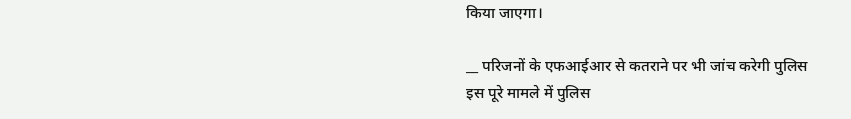किया जाएगा।

__ परिजनों के एफआईआर से कतराने पर भी जांच करेगी पुलिस
इस पूरे मामले में पुलिस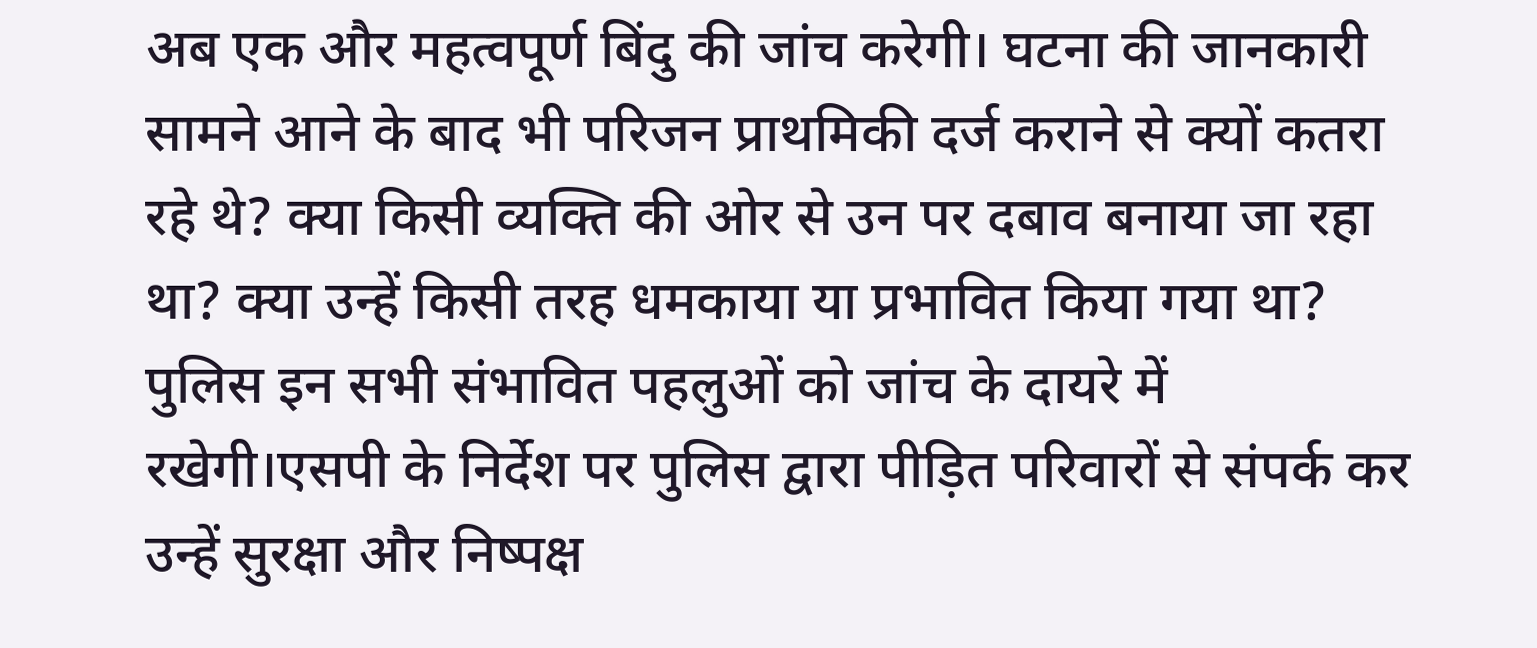अब एक और महत्वपूर्ण बिंदु की जांच करेगी। घटना की जानकारी सामने आने के बाद भी परिजन प्राथमिकी दर्ज कराने से क्यों कतरा रहे थे? क्या किसी व्यक्ति की ओर से उन पर दबाव बनाया जा रहा था? क्या उन्हें किसी तरह धमकाया या प्रभावित किया गया था? पुलिस इन सभी संभावित पहलुओं को जांच के दायरे में रखेगी।एसपी के निर्देश पर पुलिस द्वारा पीड़ित परिवारों से संपर्क कर उन्हें सुरक्षा और निष्पक्ष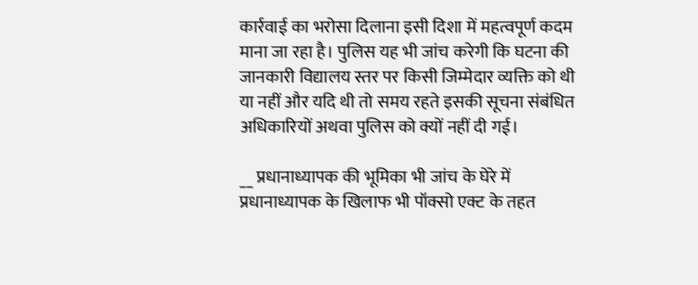कार्रवाई का भरोसा दिलाना इसी दिशा में महत्वपूर्ण कदम माना जा रहा है। पुलिस यह भी जांच करेगी कि घटना की जानकारी विद्यालय स्तर पर किसी जिम्मेदार व्यक्ति को थी या नहीं और यदि थी तो समय रहते इसकी सूचना संबंधित अधिकारियों अथवा पुलिस को क्यों नहीं दी गई।

__ प्रधानाध्यापक की भूमिका भी जांच के घेरे में
प्रधानाध्यापक के खिलाफ भी पॉक्सो एक्ट के तहत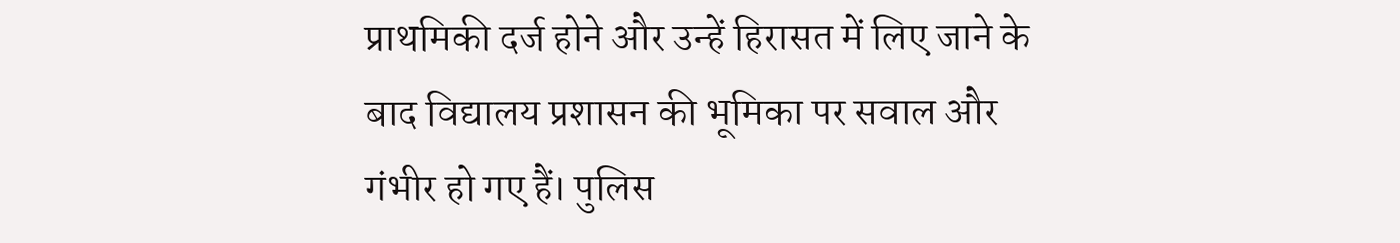प्राथमिकी दर्ज होने और उन्हें हिरासत में लिए जाने के बाद विद्यालय प्रशासन की भूमिका पर सवाल और गंभीर हो गए हैं। पुलिस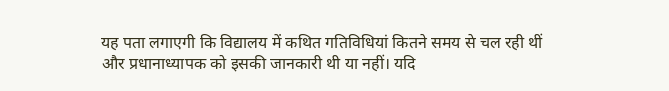यह पता लगाएगी कि विद्यालय में कथित गतिविधियां कितने समय से चल रही थीं और प्रधानाध्यापक को इसकी जानकारी थी या नहीं। यदि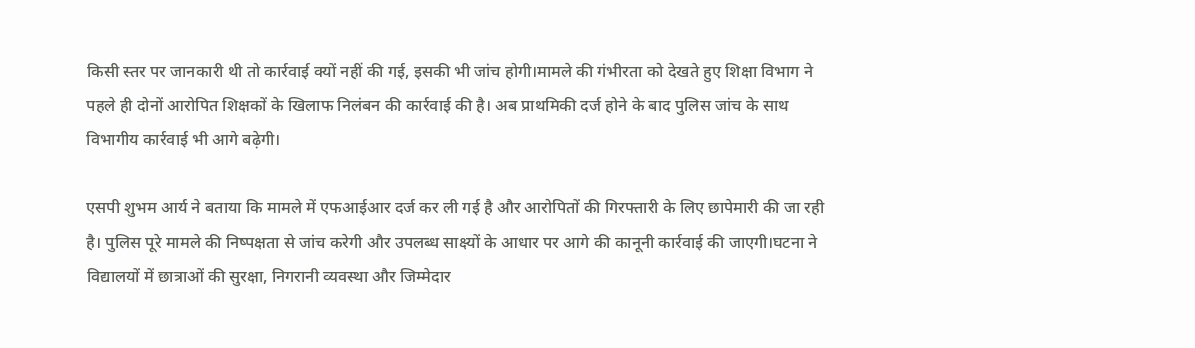किसी स्तर पर जानकारी थी तो कार्रवाई क्यों नहीं की गई, इसकी भी जांच होगी।मामले की गंभीरता को देखते हुए शिक्षा विभाग ने पहले ही दोनों आरोपित शिक्षकों के खिलाफ निलंबन की कार्रवाई की है। अब प्राथमिकी दर्ज होने के बाद पुलिस जांच के साथ विभागीय कार्रवाई भी आगे बढ़ेगी।

एसपी शुभम आर्य ने बताया कि मामले में एफआईआर दर्ज कर ली गई है और आरोपितों की गिरफ्तारी के लिए छापेमारी की जा रही है। पुलिस पूरे मामले की निष्पक्षता से जांच करेगी और उपलब्ध साक्ष्यों के आधार पर आगे की कानूनी कार्रवाई की जाएगी।घटना ने विद्यालयों में छात्राओं की सुरक्षा, निगरानी व्यवस्था और जिम्मेदार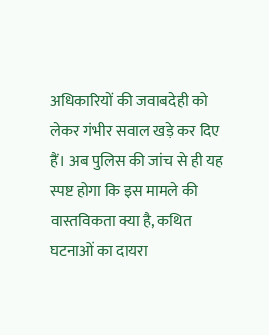अधिकारियों की जवाबदेही को लेकर गंभीर सवाल खड़े कर दिए हैं। अब पुलिस की जांच से ही यह स्पष्ट होगा कि इस मामले की वास्तविकता क्या है, कथित घटनाओं का दायरा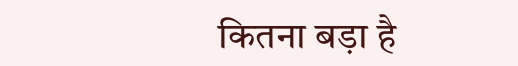कितना बड़ा है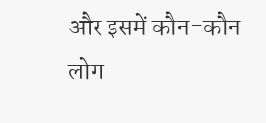और इसमें कौन-कौन लोग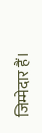जिम्मेदार हैं।